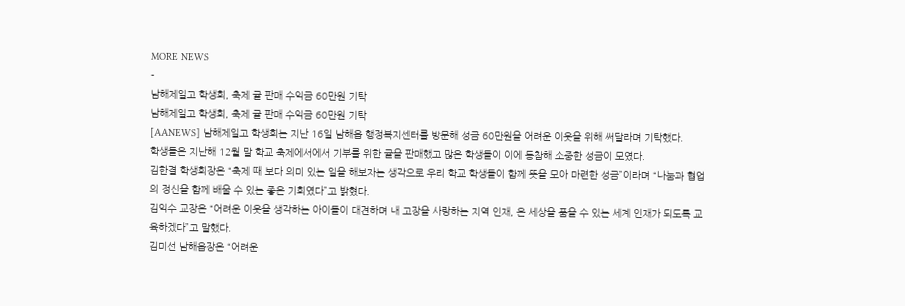MORE NEWS
-
남해제일고 학생회, 축제 귤 판매 수익금 60만원 기탁
남해제일고 학생회, 축제 귤 판매 수익금 60만원 기탁
[AANEWS] 남해제일고 학생회는 지난 16일 남해읍 행정복지센터를 방문해 성금 60만원을 어려운 이웃을 위해 써달라며 기탁했다.
학생들은 지난해 12월 말 학교 축제에서에서 기부를 위한 귤을 판매했고 많은 학생들이 이에 동참해 소중한 성금이 모였다.
김한결 학생회장은 “축제 때 보다 의미 있는 일을 해보자는 생각으로 우리 학교 학생들이 함께 뜻을 모아 마련한 성금”이라며 “나눔과 협업의 정신을 함께 배울 수 있는 좋은 기회였다”고 밝혔다.
김익수 교장은 “어려운 이웃을 생각하는 아이들이 대견하며 내 고장을 사랑하는 지역 인재, 온 세상을 품을 수 있는 세계 인재가 되도록 교육하겠다”고 말했다.
김미선 남해읍장은 “어려운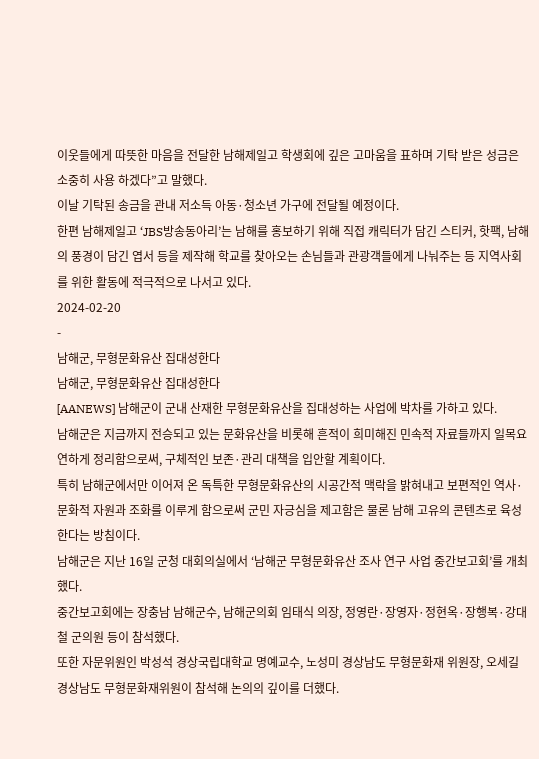이웃들에게 따뜻한 마음을 전달한 남해제일고 학생회에 깊은 고마움을 표하며 기탁 받은 성금은 소중히 사용 하겠다”고 말했다.
이날 기탁된 송금을 관내 저소득 아동·청소년 가구에 전달될 예정이다.
한편 남해제일고 ‘JBS방송동아리’는 남해를 홍보하기 위해 직접 캐릭터가 담긴 스티커, 핫팩, 남해의 풍경이 담긴 엽서 등을 제작해 학교를 찾아오는 손님들과 관광객들에게 나눠주는 등 지역사회를 위한 활동에 적극적으로 나서고 있다.
2024-02-20
-
남해군, 무형문화유산 집대성한다
남해군, 무형문화유산 집대성한다
[AANEWS] 남해군이 군내 산재한 무형문화유산을 집대성하는 사업에 박차를 가하고 있다.
남해군은 지금까지 전승되고 있는 문화유산을 비롯해 흔적이 희미해진 민속적 자료들까지 일목요연하게 정리함으로써, 구체적인 보존·관리 대책을 입안할 계획이다.
특히 남해군에서만 이어져 온 독특한 무형문화유산의 시공간적 맥락을 밝혀내고 보편적인 역사·문화적 자원과 조화를 이루게 함으로써 군민 자긍심을 제고함은 물론 남해 고유의 콘텐츠로 육성한다는 방침이다.
남해군은 지난 16일 군청 대회의실에서 ‘남해군 무형문화유산 조사 연구 사업 중간보고회’를 개최했다.
중간보고회에는 장충남 남해군수, 남해군의회 임태식 의장, 정영란·장영자·정현옥·장행복·강대철 군의원 등이 참석했다.
또한 자문위원인 박성석 경상국립대학교 명예교수, 노성미 경상남도 무형문화재 위원장, 오세길 경상남도 무형문화재위원이 참석해 논의의 깊이를 더했다.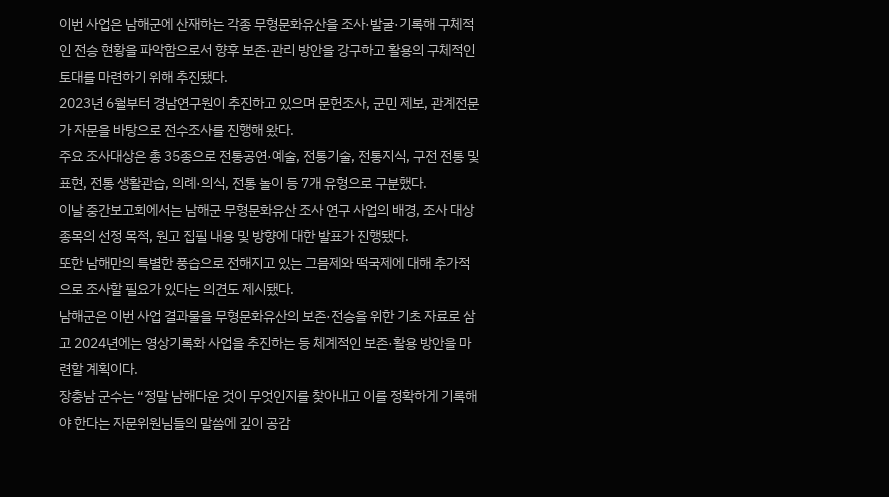이번 사업은 남해군에 산재하는 각종 무형문화유산을 조사·발굴·기록해 구체적인 전승 현황을 파악함으로서 향후 보존·관리 방안을 강구하고 활용의 구체적인 토대를 마련하기 위해 추진됐다.
2023년 6월부터 경남연구원이 추진하고 있으며 문헌조사, 군민 제보, 관계전문가 자문을 바탕으로 전수조사를 진행해 왔다.
주요 조사대상은 총 35종으로 전통공연·예술, 전통기술, 전통지식, 구전 전통 및 표현, 전통 생활관습, 의례·의식, 전통 놀이 등 7개 유형으로 구분했다.
이날 중간보고회에서는 남해군 무형문화유산 조사 연구 사업의 배경, 조사 대상 종목의 선정 목적, 원고 집필 내용 및 방향에 대한 발표가 진행됐다.
또한 남해만의 특별한 풍습으로 전해지고 있는 그믐제와 떡국제에 대해 추가적으로 조사할 필요가 있다는 의견도 제시됐다.
남해군은 이번 사업 결과물을 무형문화유산의 보존·전승을 위한 기초 자료로 삼고 2024년에는 영상기록화 사업을 추진하는 등 체계적인 보존·활용 방안을 마련할 계획이다.
장충남 군수는 “정말 남해다운 것이 무엇인지를 찾아내고 이를 정확하게 기록해야 한다는 자문위원님들의 말씀에 깊이 공감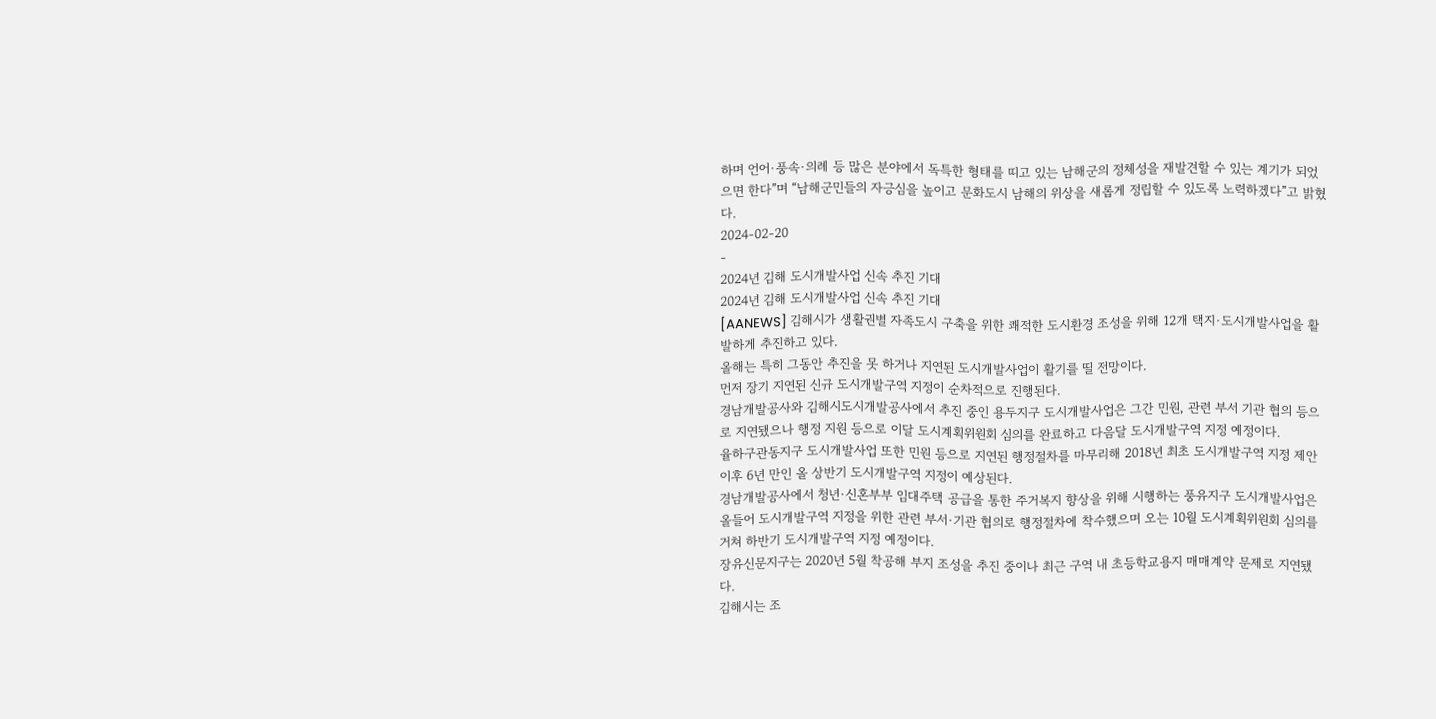하며 언어·풍속·의례 등 많은 분야에서 독특한 형태를 띠고 있는 남해군의 정체성을 재발견할 수 있는 계기가 되었으면 한다”며 “남해군민들의 자긍심을 높이고 문화도시 남해의 위상을 새롭게 정립할 수 있도록 노력하겠다”고 밝혔다.
2024-02-20
-
2024년 김해 도시개발사업 신속 추진 기대
2024년 김해 도시개발사업 신속 추진 기대
[AANEWS] 김해시가 생활권별 자족도시 구축을 위한 쾌적한 도시환경 조성을 위해 12개 택지·도시개발사업을 활발하게 추진하고 있다.
올해는 특히 그동안 추진을 못 하거나 지연된 도시개발사업이 활기를 띨 전망이다.
먼저 장기 지연된 신규 도시개발구역 지정이 순차적으로 진행된다.
경남개발공사와 김해시도시개발공사에서 추진 중인 용두지구 도시개발사업은 그간 민원, 관련 부서 기관 협의 등으로 지연됐으나 행정 지원 등으로 이달 도시계획위원회 심의를 완료하고 다음달 도시개발구역 지정 예정이다.
율하구관동지구 도시개발사업 또한 민원 등으로 지연된 행정절차를 마무리해 2018년 최초 도시개발구역 지정 제안 이후 6년 만인 올 상반기 도시개발구역 지정이 예상된다.
경남개발공사에서 청년·신혼부부 임대주택 공급을 통한 주거복지 향상을 위해 시행하는 풍유지구 도시개발사업은 올들어 도시개발구역 지정을 위한 관련 부서·기관 협의로 행정절차에 착수했으며 오는 10월 도시계획위원회 심의를 거쳐 하반기 도시개발구역 지정 예정이다.
장유신문지구는 2020년 5월 착공해 부지 조성을 추진 중이나 최근 구역 내 초등학교용지 매매계약 문제로 지연됐다.
김해시는 조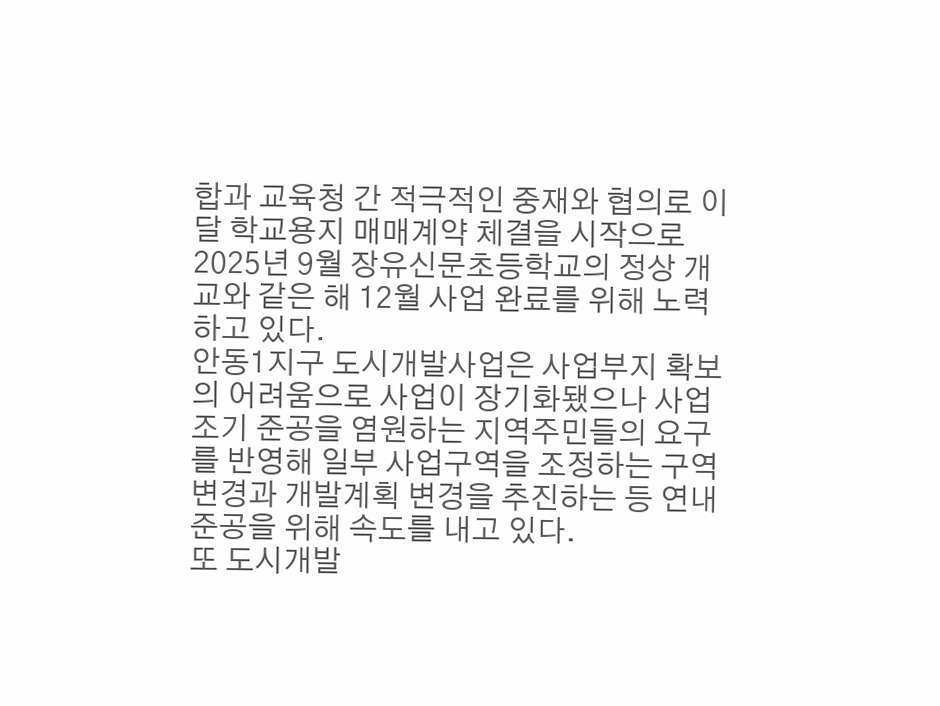합과 교육청 간 적극적인 중재와 협의로 이달 학교용지 매매계약 체결을 시작으로 2025년 9월 장유신문초등학교의 정상 개교와 같은 해 12월 사업 완료를 위해 노력하고 있다.
안동1지구 도시개발사업은 사업부지 확보의 어려움으로 사업이 장기화됐으나 사업 조기 준공을 염원하는 지역주민들의 요구를 반영해 일부 사업구역을 조정하는 구역 변경과 개발계획 변경을 추진하는 등 연내 준공을 위해 속도를 내고 있다.
또 도시개발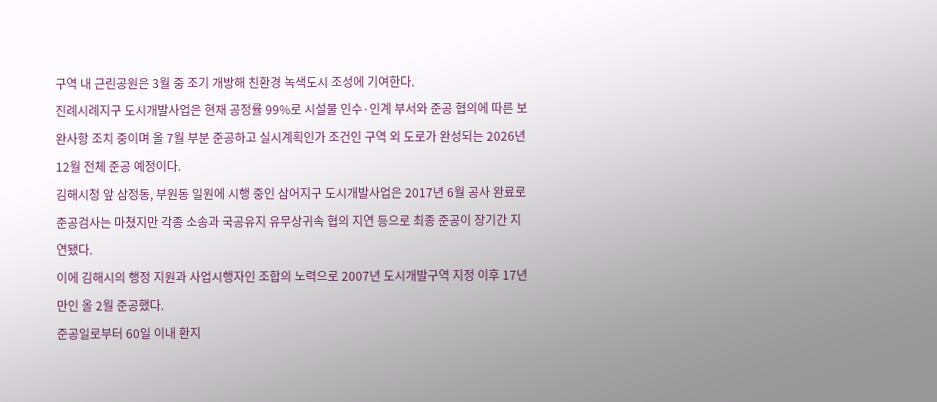구역 내 근린공원은 3월 중 조기 개방해 친환경 녹색도시 조성에 기여한다.
진례시례지구 도시개발사업은 현재 공정률 99%로 시설물 인수·인계 부서와 준공 협의에 따른 보완사항 조치 중이며 올 7월 부분 준공하고 실시계획인가 조건인 구역 외 도로가 완성되는 2026년 12월 전체 준공 예정이다.
김해시청 앞 삼정동, 부원동 일원에 시행 중인 삼어지구 도시개발사업은 2017년 6월 공사 완료로 준공검사는 마쳤지만 각종 소송과 국공유지 유무상귀속 협의 지연 등으로 최종 준공이 장기간 지연됐다.
이에 김해시의 행정 지원과 사업시행자인 조합의 노력으로 2007년 도시개발구역 지정 이후 17년 만인 올 2월 준공했다.
준공일로부터 60일 이내 환지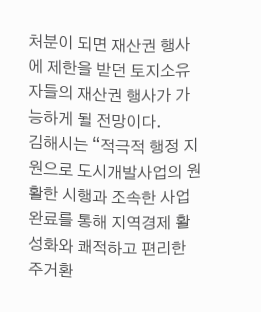처분이 되면 재산권 행사에 제한을 받던 토지소유자들의 재산권 행사가 가능하게 될 전망이다.
김해시는 “적극적 행정 지원으로 도시개발사업의 원활한 시행과 조속한 사업 완료를 통해 지역경제 활성화와 쾌적하고 편리한 주거환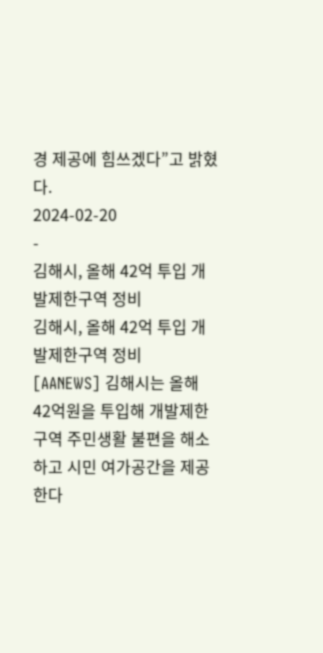경 제공에 힘쓰겠다”고 밝혔다.
2024-02-20
-
김해시, 올해 42억 투입 개발제한구역 정비
김해시, 올해 42억 투입 개발제한구역 정비
[AANEWS] 김해시는 올해 42억원을 투입해 개발제한구역 주민생활 불편을 해소하고 시민 여가공간을 제공한다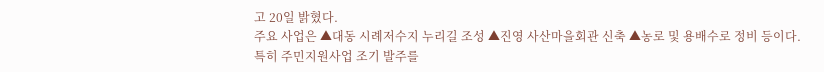고 20일 밝혔다.
주요 사업은 ▲대동 시례저수지 누리길 조성 ▲진영 사산마을회관 신축 ▲농로 및 용배수로 정비 등이다.
특히 주민지원사업 조기 발주를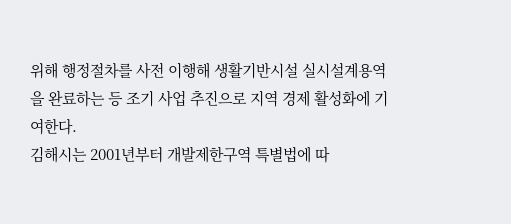위해 행정절차를 사전 이행해 생활기반시설 실시설계용역을 완료하는 등 조기 사업 추진으로 지역 경제 활성화에 기여한다.
김해시는 2001년부터 개발제한구역 특별법에 따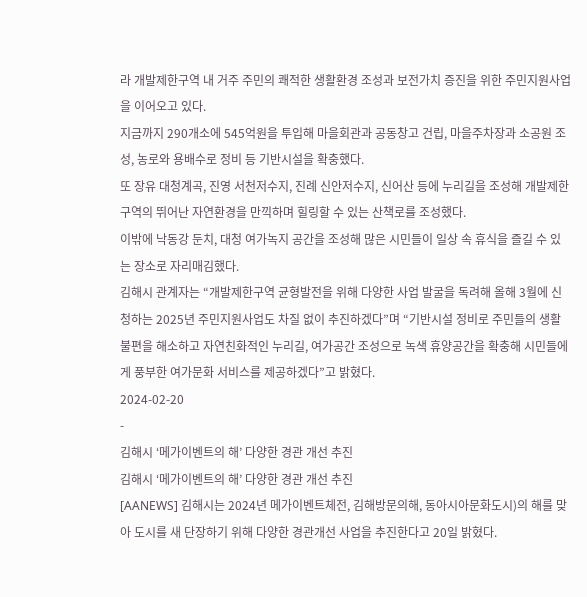라 개발제한구역 내 거주 주민의 쾌적한 생활환경 조성과 보전가치 증진을 위한 주민지원사업을 이어오고 있다.
지금까지 290개소에 545억원을 투입해 마을회관과 공동창고 건립, 마을주차장과 소공원 조성, 농로와 용배수로 정비 등 기반시설을 확충했다.
또 장유 대청계곡, 진영 서천저수지, 진례 신안저수지, 신어산 등에 누리길을 조성해 개발제한구역의 뛰어난 자연환경을 만끽하며 힐링할 수 있는 산책로를 조성했다.
이밖에 낙동강 둔치, 대청 여가녹지 공간을 조성해 많은 시민들이 일상 속 휴식을 즐길 수 있는 장소로 자리매김했다.
김해시 관계자는 “개발제한구역 균형발전을 위해 다양한 사업 발굴을 독려해 올해 3월에 신청하는 2025년 주민지원사업도 차질 없이 추진하겠다”며 “기반시설 정비로 주민들의 생활 불편을 해소하고 자연친화적인 누리길, 여가공간 조성으로 녹색 휴양공간을 확충해 시민들에게 풍부한 여가문화 서비스를 제공하겠다”고 밝혔다.
2024-02-20
-
김해시 ‘메가이벤트의 해’ 다양한 경관 개선 추진
김해시 ‘메가이벤트의 해’ 다양한 경관 개선 추진
[AANEWS] 김해시는 2024년 메가이벤트체전, 김해방문의해, 동아시아문화도시)의 해를 맞아 도시를 새 단장하기 위해 다양한 경관개선 사업을 추진한다고 20일 밝혔다.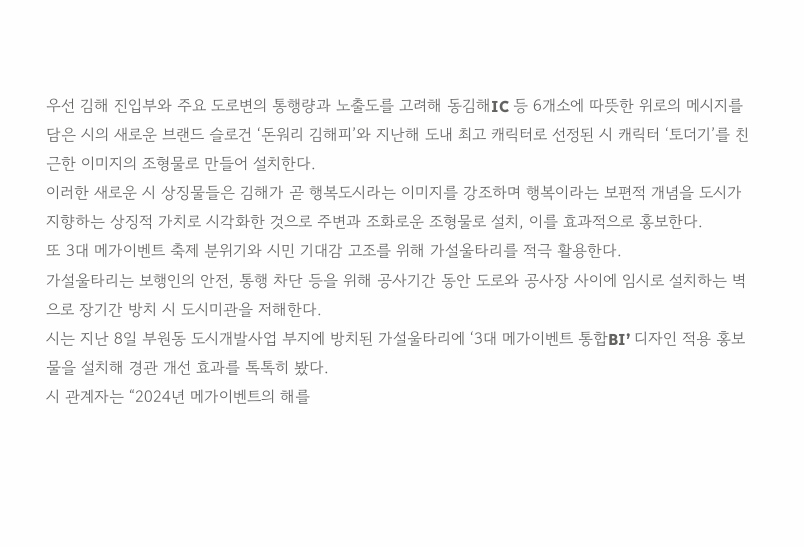우선 김해 진입부와 주요 도로변의 통행량과 노출도를 고려해 동김해IC 등 6개소에 따뜻한 위로의 메시지를 담은 시의 새로운 브랜드 슬로건 ‘돈워리 김해피’와 지난해 도내 최고 캐릭터로 선정된 시 캐릭터 ‘토더기’를 친근한 이미지의 조형물로 만들어 설치한다.
이러한 새로운 시 상징물들은 김해가 곧 행복도시라는 이미지를 강조하며 행복이라는 보편적 개념을 도시가 지향하는 상징적 가치로 시각화한 것으로 주변과 조화로운 조형물로 설치, 이를 효과적으로 홍보한다.
또 3대 메가이벤트 축제 분위기와 시민 기대감 고조를 위해 가설울타리를 적극 활용한다.
가설울타리는 보행인의 안전, 통행 차단 등을 위해 공사기간 동안 도로와 공사장 사이에 임시로 설치하는 벽으로 장기간 방치 시 도시미관을 저해한다.
시는 지난 8일 부원동 도시개발사업 부지에 방치된 가설울타리에 ‘3대 메가이벤트 통합BI’ 디자인 적용 홍보물을 설치해 경관 개선 효과를 톡톡히 봤다.
시 관계자는 “2024년 메가이벤트의 해를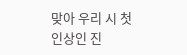맞아 우리 시 첫 인상인 진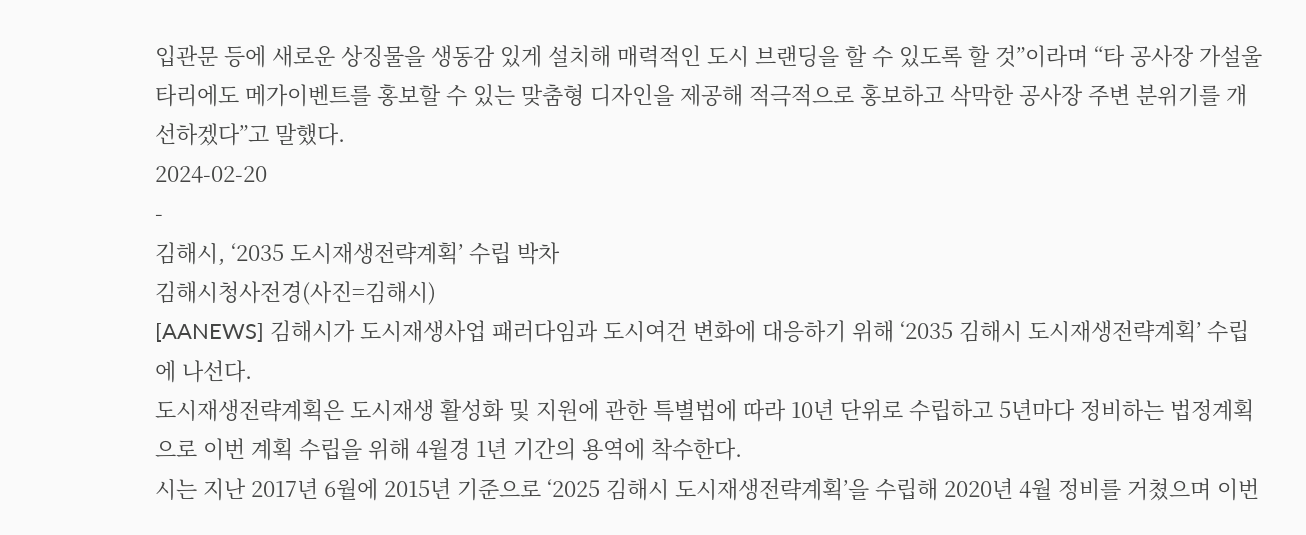입관문 등에 새로운 상징물을 생동감 있게 설치해 매력적인 도시 브랜딩을 할 수 있도록 할 것”이라며 “타 공사장 가설울타리에도 메가이벤트를 홍보할 수 있는 맞춤형 디자인을 제공해 적극적으로 홍보하고 삭막한 공사장 주변 분위기를 개선하겠다”고 말했다.
2024-02-20
-
김해시, ‘2035 도시재생전략계획’ 수립 박차
김해시청사전경(사진=김해시)
[AANEWS] 김해시가 도시재생사업 패러다임과 도시여건 변화에 대응하기 위해 ‘2035 김해시 도시재생전략계획’ 수립에 나선다.
도시재생전략계획은 도시재생 활성화 및 지원에 관한 특별법에 따라 10년 단위로 수립하고 5년마다 정비하는 법정계획으로 이번 계획 수립을 위해 4월경 1년 기간의 용역에 착수한다.
시는 지난 2017년 6월에 2015년 기준으로 ‘2025 김해시 도시재생전략계획’을 수립해 2020년 4월 정비를 거쳤으며 이번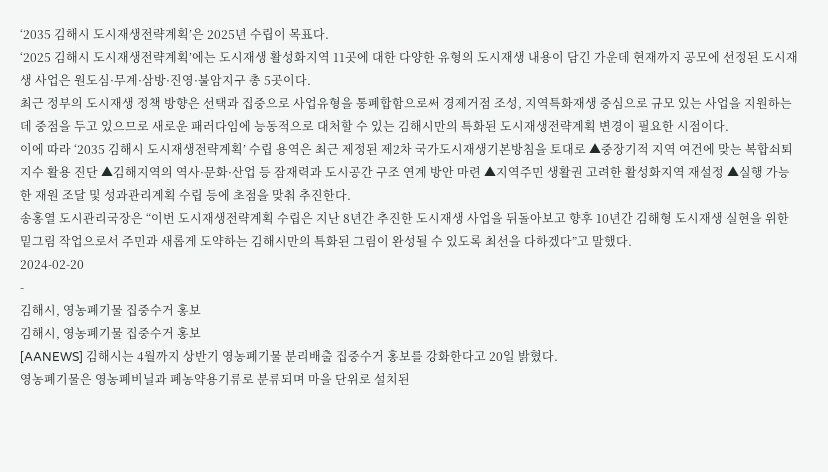‘2035 김해시 도시재생전략계획’은 2025년 수립이 목표다.
‘2025 김해시 도시재생전략계획’에는 도시재생 활성화지역 11곳에 대한 다양한 유형의 도시재생 내용이 담긴 가운데 현재까지 공모에 선정된 도시재생 사업은 원도심·무계·삼방·진영·불암지구 총 5곳이다.
최근 정부의 도시재생 정책 방향은 선택과 집중으로 사업유형을 통폐합함으로써 경제거점 조성, 지역특화재생 중심으로 규모 있는 사업을 지원하는 데 중점을 두고 있으므로 새로운 패러다임에 능동적으로 대처할 수 있는 김해시만의 특화된 도시재생전략계획 변경이 필요한 시점이다.
이에 따라 ‘2035 김해시 도시재생전략계획’ 수립 용역은 최근 제정된 제2차 국가도시재생기본방침을 토대로 ▲중장기적 지역 여건에 맞는 복합쇠퇴지수 활용 진단 ▲김해지역의 역사·문화·산업 등 잠재력과 도시공간 구조 연계 방안 마련 ▲지역주민 생활권 고려한 활성화지역 재설정 ▲실행 가능한 재원 조달 및 성과관리계획 수립 등에 초점을 맞춰 추진한다.
송홍열 도시관리국장은 “이번 도시재생전략계획 수립은 지난 8년간 추진한 도시재생 사업을 뒤돌아보고 향후 10년간 김해형 도시재생 실현을 위한 밑그림 작업으로서 주민과 새롭게 도약하는 김해시만의 특화된 그림이 완성될 수 있도록 최선을 다하겠다”고 말했다.
2024-02-20
-
김해시, 영농폐기물 집중수거 홍보
김해시, 영농폐기물 집중수거 홍보
[AANEWS] 김해시는 4월까지 상반기 영농폐기물 분리배출 집중수거 홍보를 강화한다고 20일 밝혔다.
영농폐기물은 영농폐비닐과 폐농약용기류로 분류되며 마을 단위로 설치된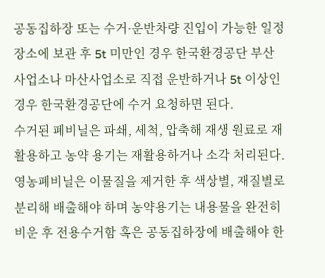공동집하장 또는 수거·운반차량 진입이 가능한 일정 장소에 보관 후 5t 미만인 경우 한국환경공단 부산사업소나 마산사업소로 직접 운반하거나 5t 이상인 경우 한국환경공단에 수거 요청하면 된다.
수거된 폐비닐은 파쇄, 세척, 압축해 재생 원료로 재활용하고 농약 용기는 재활용하거나 소각 처리된다.
영농폐비닐은 이물질을 제거한 후 색상별, 재질별로 분리해 배출해야 하며 농약용기는 내용물을 완전히 비운 후 전용수거함 혹은 공동집하장에 배출해야 한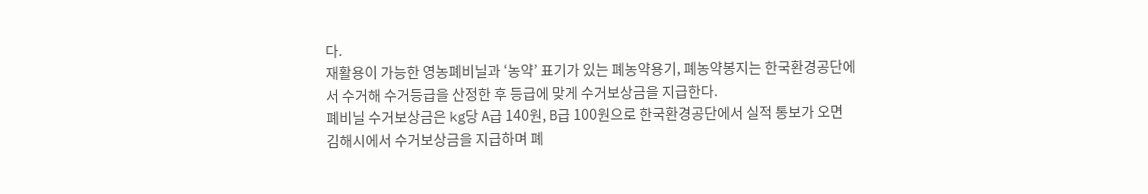다.
재활용이 가능한 영농폐비닐과 ‘농약’ 표기가 있는 폐농약용기, 폐농약봉지는 한국환경공단에서 수거해 수거등급을 산정한 후 등급에 맞게 수거보상금을 지급한다.
폐비닐 수거보상금은 kg당 A급 140원, B급 100원으로 한국환경공단에서 실적 통보가 오면 김해시에서 수거보상금을 지급하며 폐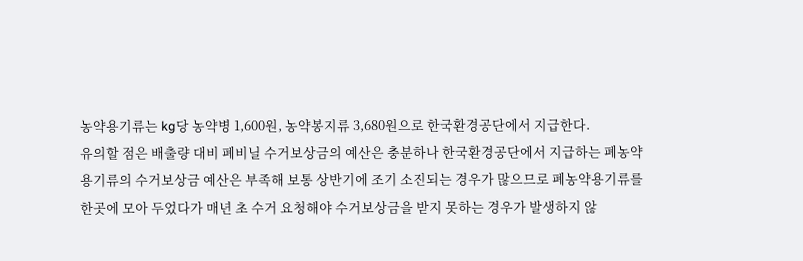농약용기류는 kg당 농약병 1,600원, 농약봉지류 3,680원으로 한국환경공단에서 지급한다.
유의할 점은 배출량 대비 폐비닐 수거보상금의 예산은 충분하나 한국환경공단에서 지급하는 폐농약용기류의 수거보상금 예산은 부족해 보통 상반기에 조기 소진되는 경우가 많으므로 폐농약용기류를 한곳에 모아 두었다가 매년 초 수거 요청해야 수거보상금을 받지 못하는 경우가 발생하지 않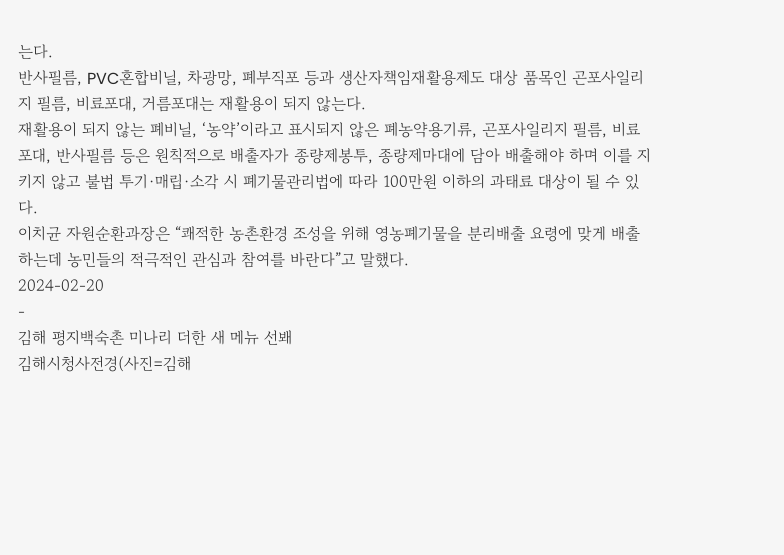는다.
반사필름, PVC혼합비닐, 차광망, 폐부직포 등과 생산자책임재활용제도 대상 품목인 곤포사일리지 필름, 비료포대, 거름포대는 재활용이 되지 않는다.
재활용이 되지 않는 폐비닐, ‘농약’이라고 표시되지 않은 폐농약용기류, 곤포사일리지 필름, 비료포대, 반사필름 등은 원칙적으로 배출자가 종량제봉투, 종량제마대에 담아 배출해야 하며 이를 지키지 않고 불법 투기·매립·소각 시 폐기물관리법에 따라 100만원 이하의 과태료 대상이 될 수 있다.
이치균 자원순환과장은 “쾌적한 농촌환경 조성을 위해 영농폐기물을 분리배출 요령에 맞게 배출하는데 농민들의 적극적인 관심과 참여를 바란다”고 말했다.
2024-02-20
-
김해 평지백숙촌 미나리 더한 새 메뉴 선봬
김해시청사전경(사진=김해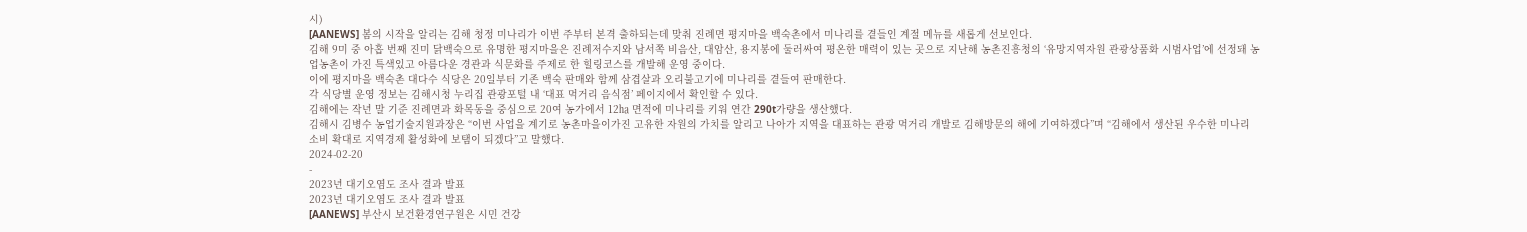시)
[AANEWS] 봄의 시작을 알리는 김해 청정 미나리가 이번 주부터 본격 출하되는데 맞춰 진례면 평지마을 백숙촌에서 미나리를 곁들인 계절 메뉴를 새롭게 선보인다.
김해 9미 중 아홉 번째 진미 닭백숙으로 유명한 평지마을은 진례저수지와 남서쪽 비음산, 대암산, 용지봉에 둘러싸여 평온한 매력이 있는 곳으로 지난해 농촌진흥청의 ‘유망지역자원 관광상품화 시범사업’에 선정돼 농업농촌이 가진 특색있고 아름다운 경관과 식문화를 주제로 한 힐링코스를 개발해 운영 중이다.
이에 평지마을 백숙촌 대다수 식당은 20일부터 기존 백숙 판매와 함께 삼겹살과 오리불고기에 미나리를 곁들여 판매한다.
각 식당별 운영 정보는 김해시청 누리집 관광포털 내 ‘대표 먹거리 음식점’ 페이지에서 확인할 수 있다.
김해에는 작년 말 기준 진례면과 화목동을 중심으로 20여 농가에서 12㏊ 면적에 미나리를 키워 연간 290t가량을 생산했다.
김해시 김병수 농업기술지원과장은 “이번 사업을 계기로 농촌마을이가진 고유한 자원의 가치를 알리고 나아가 지역을 대표하는 관광 먹거리 개발로 김해방문의 해에 기여하겠다”며 “김해에서 생산된 우수한 미나리 소비 확대로 지역경제 활성화에 보탬이 되겠다”고 말했다.
2024-02-20
-
2023년 대기오염도 조사 결과 발표
2023년 대기오염도 조사 결과 발표
[AANEWS] 부산시 보건환경연구원은 시민 건강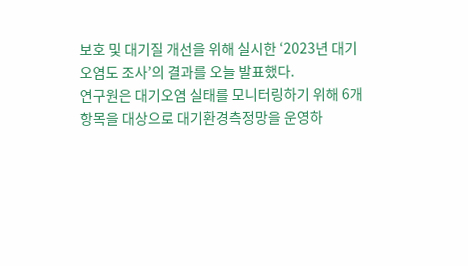보호 및 대기질 개선을 위해 실시한 ‘2023년 대기오염도 조사’의 결과를 오늘 발표했다.
연구원은 대기오염 실태를 모니터링하기 위해 6개 항목을 대상으로 대기환경측정망을 운영하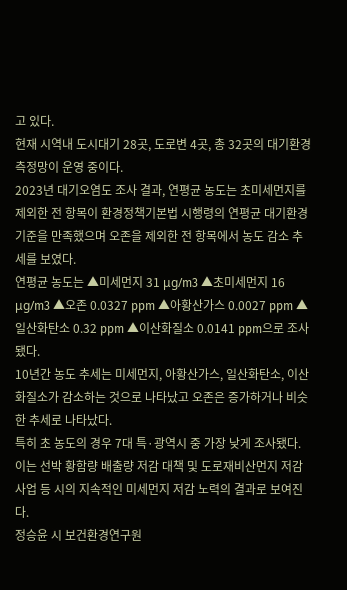고 있다.
현재 시역내 도시대기 28곳, 도로변 4곳, 총 32곳의 대기환경측정망이 운영 중이다.
2023년 대기오염도 조사 결과, 연평균 농도는 초미세먼지를 제외한 전 항목이 환경정책기본법 시행령의 연평균 대기환경기준을 만족했으며 오존을 제외한 전 항목에서 농도 감소 추세를 보였다.
연평균 농도는 ▲미세먼지 31 μg/m3 ▲초미세먼지 16 μg/m3 ▲오존 0.0327 ppm ▲아황산가스 0.0027 ppm ▲일산화탄소 0.32 ppm ▲이산화질소 0.0141 ppm으로 조사됐다.
10년간 농도 추세는 미세먼지, 아황산가스, 일산화탄소, 이산화질소가 감소하는 것으로 나타났고 오존은 증가하거나 비슷한 추세로 나타났다.
특히 초 농도의 경우 7대 특·광역시 중 가장 낮게 조사됐다.
이는 선박 황함량 배출량 저감 대책 및 도로재비산먼지 저감사업 등 시의 지속적인 미세먼지 저감 노력의 결과로 보여진다.
정승윤 시 보건환경연구원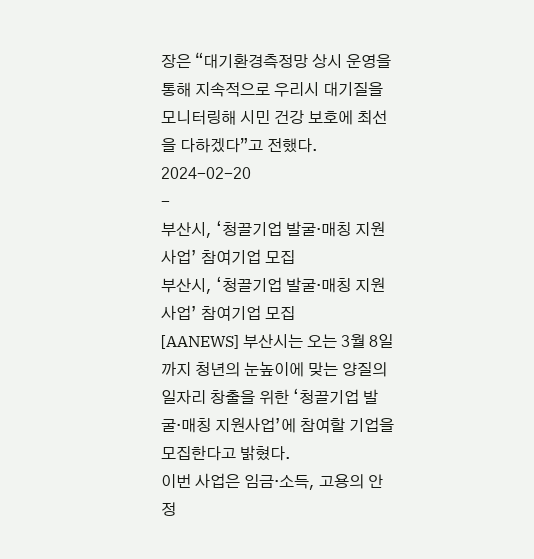장은 “대기환경측정망 상시 운영을 통해 지속적으로 우리시 대기질을 모니터링해 시민 건강 보호에 최선을 다하겠다”고 전했다.
2024-02-20
-
부산시, ‘청끌기업 발굴·매칭 지원사업’ 참여기업 모집
부산시, ‘청끌기업 발굴·매칭 지원사업’ 참여기업 모집
[AANEWS] 부산시는 오는 3월 8일까지 청년의 눈높이에 맞는 양질의 일자리 창출을 위한 ‘청끌기업 발굴·매칭 지원사업’에 참여할 기업을 모집한다고 밝혔다.
이번 사업은 임금·소득, 고용의 안정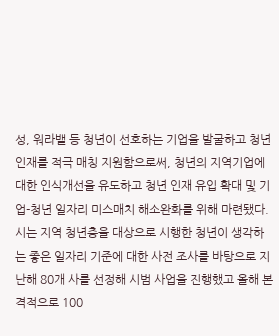성, 워라밸 등 청년이 선호하는 기업을 발굴하고 청년 인재를 적극 매칭 지원함으로써, 청년의 지역기업에 대한 인식개선을 유도하고 청년 인재 유입 확대 및 기업-청년 일자리 미스매치 해소완화를 위해 마련됐다.
시는 지역 청년층을 대상으로 시행한 청년이 생각하는 좋은 일자리 기준에 대한 사전 조사를 바탕으로 지난해 80개 사를 선정해 시범 사업을 진행했고 올해 본격적으로 100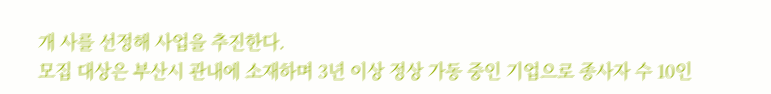개 사를 선정해 사업을 추진한다.
모집 대상은 부산시 관내에 소재하며 3년 이상 정상 가동 중인 기업으로 종사자 수 10인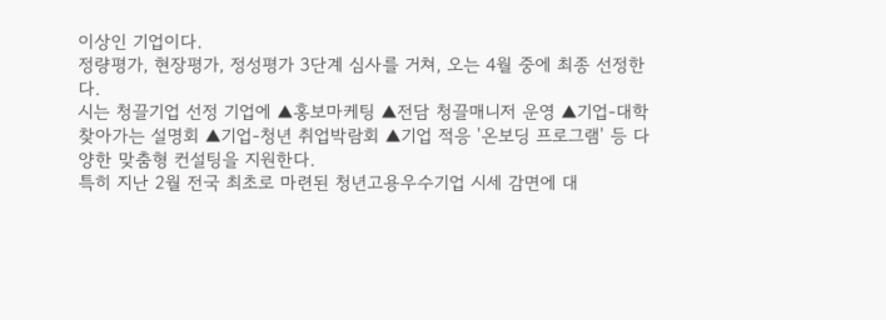이상인 기업이다.
정량평가, 현장평가, 정성평가 3단계 심사를 거쳐, 오는 4월 중에 최종 선정한다.
시는 청끌기업 선정 기업에 ▲홍보마케팅 ▲전담 청끌매니저 운영 ▲기업-대학 찾아가는 설명회 ▲기업-청년 취업박람회 ▲기업 적응 '온보딩 프로그램' 등 다양한 맞춤형 컨설팅을 지원한다.
특히 지난 2월 전국 최초로 마련된 청년고용우수기업 시세 감면에 대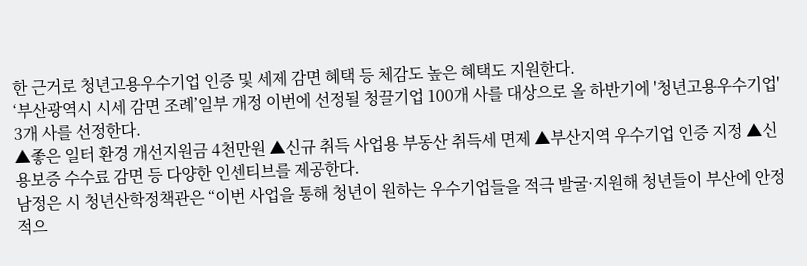한 근거로 청년고용우수기업 인증 및 세제 감면 혜택 등 체감도 높은 혜택도 지원한다.
‘부산광역시 시세 감면 조례’일부 개정 이번에 선정될 청끌기업 100개 사를 대상으로 올 하반기에 '청년고용우수기업' 3개 사를 선정한다.
▲좋은 일터 환경 개선지원금 4천만원 ▲신규 취득 사업용 부동산 취득세 면제 ▲부산지역 우수기업 인증 지정 ▲신용보증 수수료 감면 등 다양한 인센티브를 제공한다.
남정은 시 청년산학정책관은 “이번 사업을 통해 청년이 원하는 우수기업들을 적극 발굴·지원해 청년들이 부산에 안정적으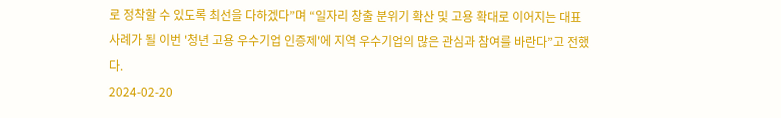로 정착할 수 있도록 최선을 다하겠다”며 “일자리 창출 분위기 확산 및 고용 확대로 이어지는 대표 사례가 될 이번 '청년 고용 우수기업 인증제'에 지역 우수기업의 많은 관심과 참여를 바란다”고 전했다.
2024-02-20